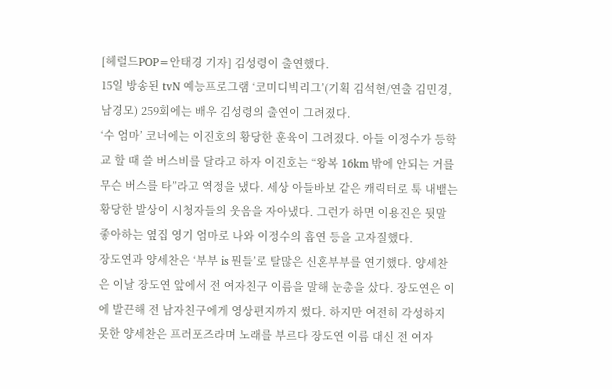[헤럴드POP=안태경 기자] 김성령이 출연했다.
15일 방송된 tvN 예능프로그램 ‘코미디빅리그’(기획 김석현/연출 김민경, 남경모) 259회에는 배우 김성령의 출연이 그려졌다.
‘수 엄마’ 코너에는 이진호의 황당한 훈육이 그려졌다. 아들 이정수가 등학교 할 때 쓸 버스비를 달라고 하자 이진호는 “왕복 16km 밖에 안되는 거를 무슨 버스를 타”라고 역정을 냈다. 세상 아들바보 같은 캐릭터로 툭 내뱉는 황당한 발상이 시청자들의 웃음을 자아냈다. 그런가 하면 이용진은 뒷말 좋아하는 옆집 영기 엄마로 나와 이정수의 흡연 등을 고자질했다.
장도연과 양세찬은 ‘부부 is 뭔들’로 탈많은 신혼부부를 연기했다. 양세찬은 이날 장도연 앞에서 전 여자친구 이름을 말해 눈총을 샀다. 장도연은 이에 발끈해 전 남자친구에게 영상편지까지 썼다. 하지만 여전히 각성하지 못한 양세찬은 프러포즈라며 노래를 부르다 장도연 이름 대신 전 여자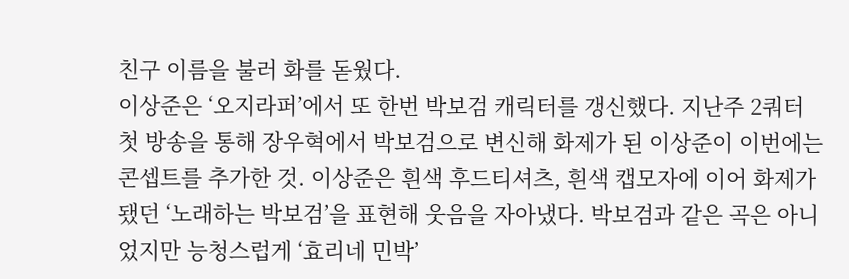친구 이름을 불러 화를 돋웠다.
이상준은 ‘오지라퍼’에서 또 한번 박보검 캐릭터를 갱신했다. 지난주 2쿼터 첫 방송을 통해 장우혁에서 박보검으로 변신해 화제가 된 이상준이 이번에는 콘셉트를 추가한 것. 이상준은 흰색 후드티셔츠, 흰색 캡모자에 이어 화제가 됐던 ‘노래하는 박보검’을 표현해 웃음을 자아냈다. 박보검과 같은 곡은 아니었지만 능청스럽게 ‘효리네 민박’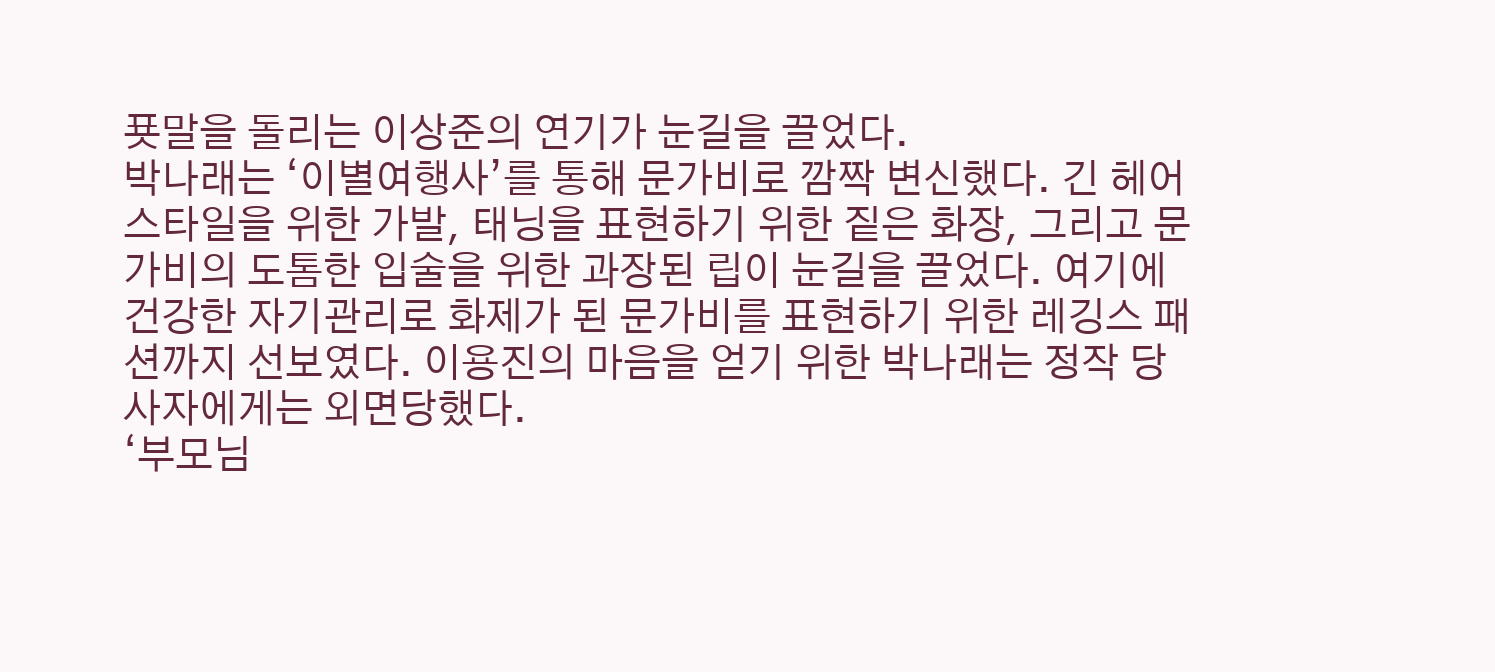푯말을 돌리는 이상준의 연기가 눈길을 끌었다.
박나래는 ‘이별여행사’를 통해 문가비로 깜짝 변신했다. 긴 헤어스타일을 위한 가발, 태닝을 표현하기 위한 짙은 화장, 그리고 문가비의 도톰한 입술을 위한 과장된 립이 눈길을 끌었다. 여기에 건강한 자기관리로 화제가 된 문가비를 표현하기 위한 레깅스 패션까지 선보였다. 이용진의 마음을 얻기 위한 박나래는 정작 당사자에게는 외면당했다.
‘부모님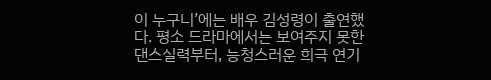이 누구니’에는 배우 김성령이 출연했다. 평소 드라마에서는 보여주지 못한 댄스실력부터, 능청스러운 희극 연기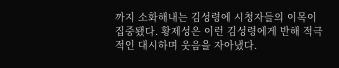까지 소화해내는 김성령에 시청자들의 이목이 집중됐다. 황제성은 이런 김성령에게 반해 적극적인 대시하며 웃음을 자아냈다.